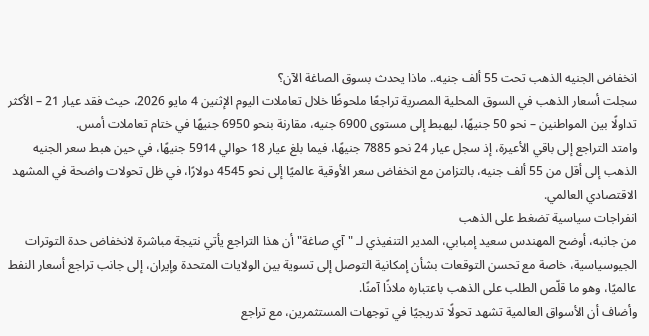انخفاض الجنيه الذهب تحت 55 ألف جنيه.. ماذا يحدث بسوق الصاغة الآن؟
سجلت أسعار الذهب في السوق المحلية المصرية تراجعًا ملحوظًا خلال تعاملات اليوم الإثنين 4 مايو 2026، حيث فقد عيار 21 – الأكثر تداولًا بين المواطنين – نحو 50 جنيهًا، ليهبط إلى مستوى 6900 جنيه، مقارنة بنحو 6950 جنيهًا في ختام تعاملات أمس.
وامتد التراجع إلى باقي الأعيرة، إذ سجل عيار 24 نحو 7885 جنيهًا، فيما بلغ عيار 18 حوالي 5914 جنيهًا، في حين هبط سعر الجنيه الذهب إلى أقل من 55 ألف جنيه، بالتزامن مع انخفاض سعر الأوقية عالميًا إلى نحو 4545 دولارًا، في ظل تحولات واضحة في المشهد الاقتصادي العالمي.
انفراجات سياسية تضغط على الذهب
من جانبه، أوضح المهندس سعيد إمبابي، المدير التنفيذي لـ "آي صاغة" أن هذا التراجع يأتي نتيجة مباشرة لانخفاض حدة التوترات الجيوسياسية، خاصة مع تحسن التوقعات بشأن إمكانية التوصل إلى تسوية بين الولايات المتحدة وإيران، إلى جانب تراجع أسعار النفط عالميًا، وهو ما قلّص الطلب على الذهب باعتباره ملاذًا آمنًا.
وأضاف أن الأسواق العالمية تشهد تحولًا تدريجيًا في توجهات المستثمرين، مع تراجع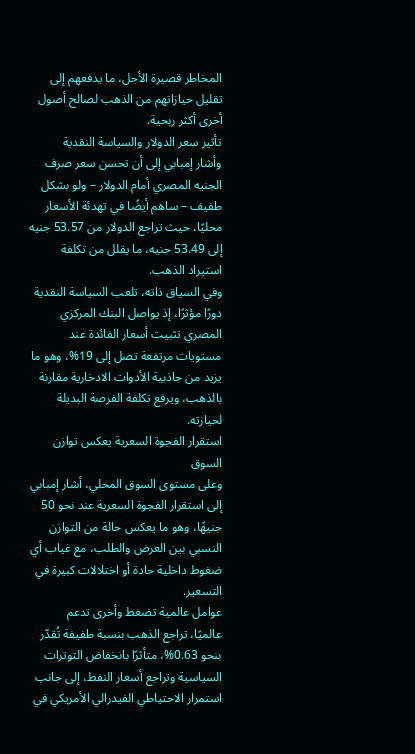المخاطر قصيرة الأجل، ما يدفعهم إلى تقليل حيازاتهم من الذهب لصالح أصول أخرى أكثر ربحية.
تأثير سعر الدولار والسياسة النقدية
وأشار إمبابي إلى أن تحسن سعر صرف الجنيه المصري أمام الدولار – ولو بشكل طفيف – ساهم أيضًا في تهدئة الأسعار محليًا، حيث تراجع الدولار من 53.57 جنيه إلى 53.49 جنيه، ما يقلل من تكلفة استيراد الذهب.
وفي السياق ذاته، تلعب السياسة النقدية دورًا مؤثرًا، إذ يواصل البنك المركزي المصري تثبيت أسعار الفائدة عند مستويات مرتفعة تصل إلى 19%، وهو ما يزيد من جاذبية الأدوات الادخارية مقارنة بالذهب، ويرفع تكلفة الفرصة البديلة لحيازته.
استقرار الفجوة السعرية يعكس توازن السوق
وعلى مستوى السوق المحلي، أشار إمبابي إلى استقرار الفجوة السعرية عند نحو 50 جنيهًا، وهو ما يعكس حالة من التوازن النسبي بين العرض والطلب، مع غياب أي ضغوط داخلية حادة أو اختلالات كبيرة في التسعير.
عوامل عالمية تضغط وأخرى تدعم
عالميًا، تراجع الذهب بنسبة طفيفة تُقدّر بنحو 0.63%، متأثرًا بانخفاض التوترات السياسية وتراجع أسعار النفط، إلى جانب استمرار الاحتياطي الفيدرالي الأمريكي في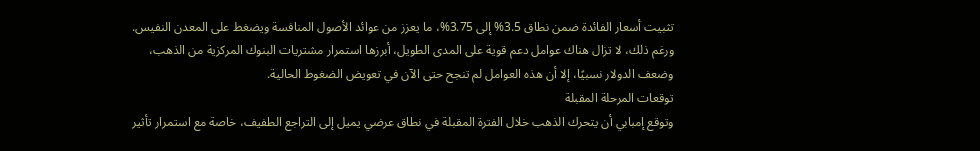تثبيت أسعار الفائدة ضمن نطاق 3.5% إلى 3.75%، ما يعزز من عوائد الأصول المنافسة ويضغط على المعدن النفيس.
ورغم ذلك، لا تزال هناك عوامل دعم قوية على المدى الطويل، أبرزها استمرار مشتريات البنوك المركزية من الذهب، وضعف الدولار نسبيًا، إلا أن هذه العوامل لم تنجح حتى الآن في تعويض الضغوط الحالية.
توقعات المرحلة المقبلة
وتوقع إمبابي أن يتحرك الذهب خلال الفترة المقبلة في نطاق عرضي يميل إلى التراجع الطفيف، خاصة مع استمرار تأثير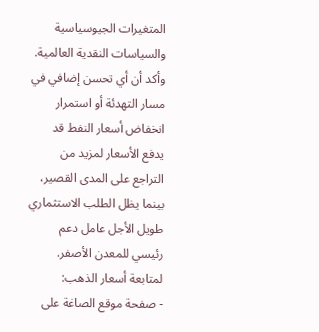المتغيرات الجيوسياسية والسياسات النقدية العالمية. وأكد أن أي تحسن إضافي في مسار التهدئة أو استمرار انخفاض أسعار النفط قد يدفع الأسعار لمزيد من التراجع على المدى القصير، بينما يظل الطلب الاستثماري طويل الأجل عامل دعم رئيسي للمعدن الأصفر.
لمتابعة أسعار الذهب:
- صفحة موقع الصاغة على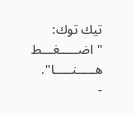تيك توك: "اضـــــغـــط هـــــنـــــا".
-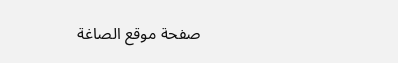صفحة موقع الصاغة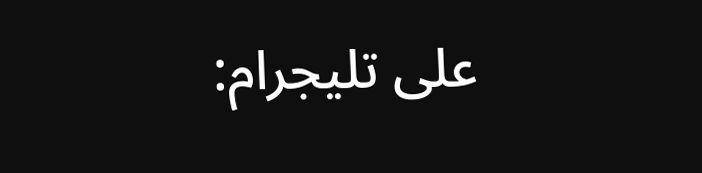على تليجرام: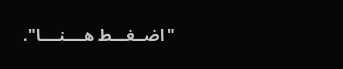"اضــغـــط هــــنــــا".